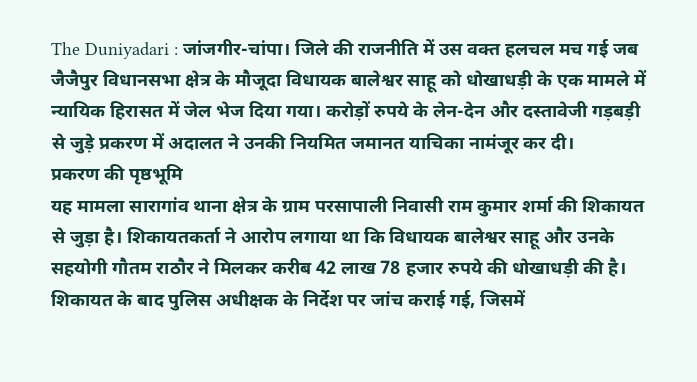The Duniyadari : जांजगीर-चांपा। जिले की राजनीति में उस वक्त हलचल मच गई जब जैजैपुर विधानसभा क्षेत्र के मौजूदा विधायक बालेश्वर साहू को धोखाधड़ी के एक मामले में न्यायिक हिरासत में जेल भेज दिया गया। करोड़ों रुपये के लेन-देन और दस्तावेजी गड़बड़ी से जुड़े प्रकरण में अदालत ने उनकी नियमित जमानत याचिका नामंजूर कर दी।
प्रकरण की पृष्ठभूमि
यह मामला सारागांव थाना क्षेत्र के ग्राम परसापाली निवासी राम कुमार शर्मा की शिकायत से जुड़ा है। शिकायतकर्ता ने आरोप लगाया था कि विधायक बालेश्वर साहू और उनके सहयोगी गौतम राठौर ने मिलकर करीब 42 लाख 78 हजार रुपये की धोखाधड़ी की है। शिकायत के बाद पुलिस अधीक्षक के निर्देश पर जांच कराई गई, जिसमें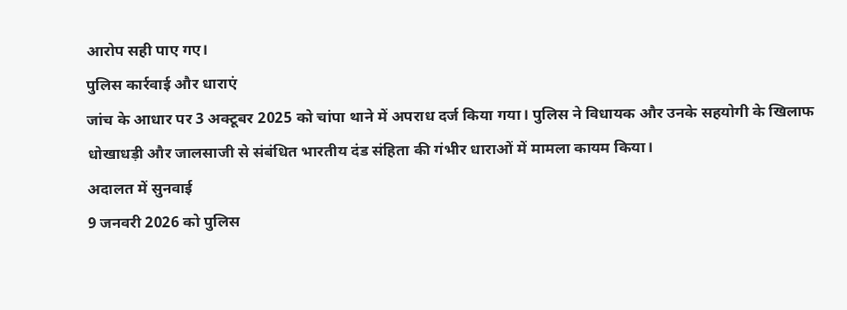आरोप सही पाए गए।
पुलिस कार्रवाई और धाराएं
जांच के आधार पर 3 अक्टूबर 2025 को चांपा थाने में अपराध दर्ज किया गया। पुलिस ने विधायक और उनके सहयोगी के खिलाफ धोखाधड़ी और जालसाजी से संबंधित भारतीय दंड संहिता की गंभीर धाराओं में मामला कायम किया।
अदालत में सुनवाई
9 जनवरी 2026 को पुलिस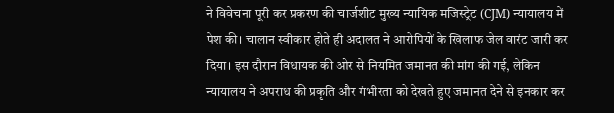ने विवेचना पूरी कर प्रकरण की चार्जशीट मुख्य न्यायिक मजिस्ट्रेट (CJM) न्यायालय में पेश की। चालान स्वीकार होते ही अदालत ने आरोपियों के खिलाफ जेल वारंट जारी कर दिया। इस दौरान विधायक की ओर से नियमित जमानत की मांग की गई, लेकिन न्यायालय ने अपराध की प्रकृति और गंभीरता को देखते हुए जमानत देने से इनकार कर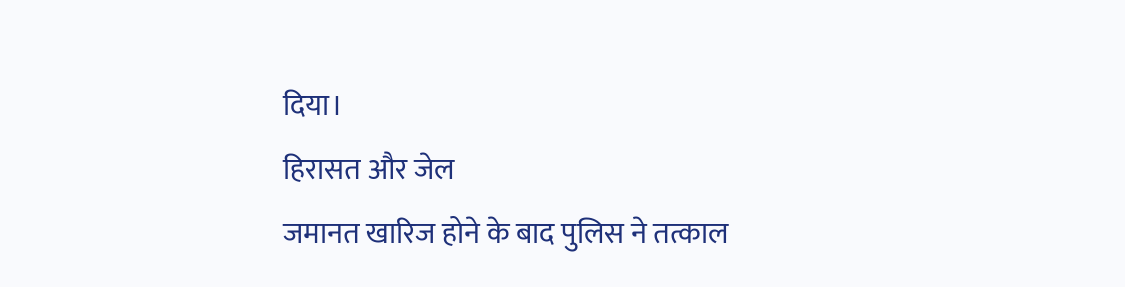दिया।
हिरासत और जेल
जमानत खारिज होने के बाद पुलिस ने तत्काल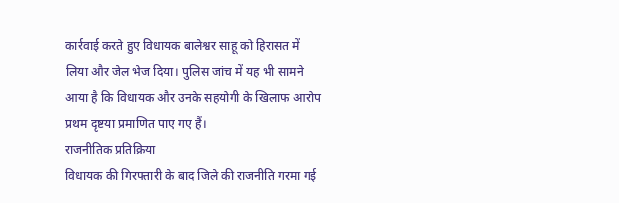कार्रवाई करते हुए विधायक बालेश्वर साहू को हिरासत में लिया और जेल भेज दिया। पुलिस जांच में यह भी सामने आया है कि विधायक और उनके सहयोगी के खिलाफ आरोप प्रथम दृष्टया प्रमाणित पाए गए हैं।
राजनीतिक प्रतिक्रिया
विधायक की गिरफ्तारी के बाद जिले की राजनीति गरमा गई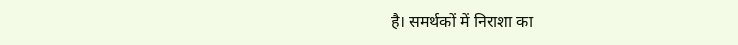है। समर्थकों में निराशा का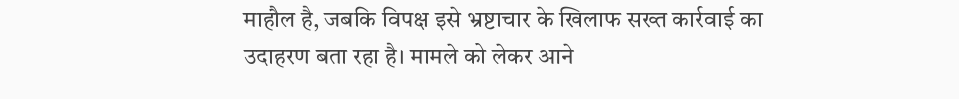माहौल है, जबकि विपक्ष इसे भ्रष्टाचार के खिलाफ सख्त कार्रवाई का उदाहरण बता रहा है। मामले को लेकर आने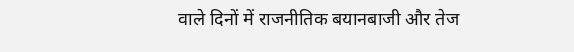वाले दिनों में राजनीतिक बयानबाजी और तेज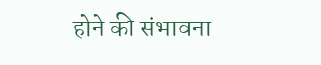होने की संभावना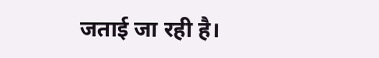जताई जा रही है।